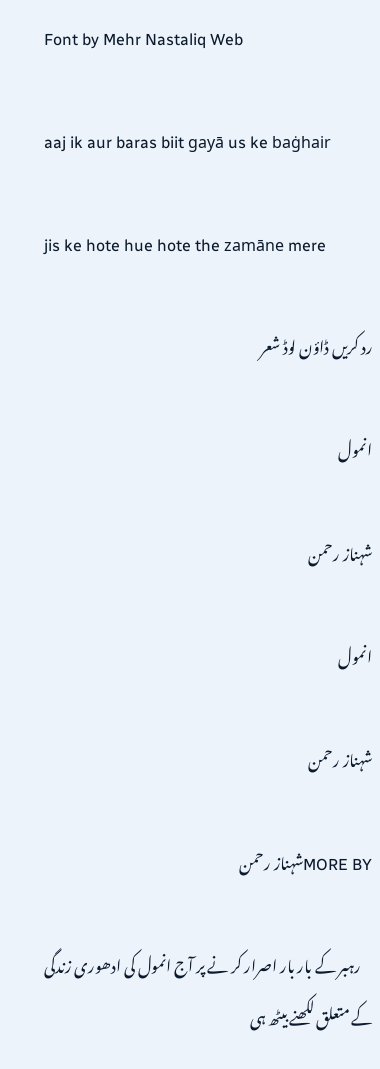Font by Mehr Nastaliq Web

aaj ik aur baras biit gayā us ke baġhair

jis ke hote hue hote the zamāne mere

رد کریں ڈاؤن لوڈ شعر

انمول

شہناز رحمن

انمول

شہناز رحمن

MORE BYشہناز رحمن

    رہبر کے بار بار اصرار کر نے پر آج انمول کی ادھوری زندگی کے متعلق لکھنے بیٹھ ہی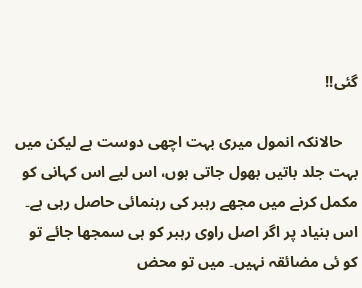گئی!!

    حالانکہ انمول میری بہت اچھی دوست ہے لیکن میں بہت جلد باتیں بھول جاتی ہوں، اس لیے اس کہانی کو مکمل کرنے میں مجھے رہبر کی رہنمائی حاصل رہی ہے۔ اس بنیاد پر اگر اصل راوی رہبر کو ہی سمجھا جائے تو کو ئی مضائقہ نہیں۔ میں تو محض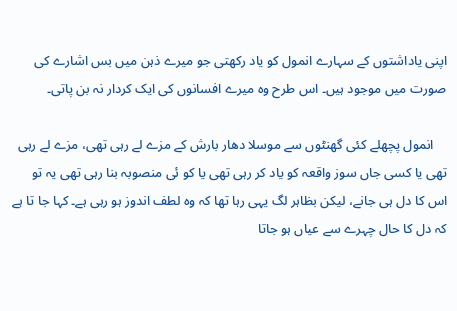اپنی یاداشتوں کے سہارے انمول کو یاد رکھتی جو میرے ذہن میں بس اشارے کی صورت میں موجود ہیں۔ اس طرح وہ میرے افسانوں کی ایک کردار نہ بن پاتی۔

    انمول پچھلے کئی گھنٹوں سے موسلا دھار بارش کے مزے لے رہی تھی، مزے لے رہی تھی یا کسی جاں سوز واقعہ کو یاد کر رہی تھی یا کو ئی منصوبہ بنا رہی تھی یہ تو اس کا دل ہی جانے، لیکن بظاہر لگ یہی رہا تھا کہ وہ لطف اندوز ہو رہی ہے۔ کہا جا تا ہے کہ دل کا حال چہرے سے عیاں ہو جاتا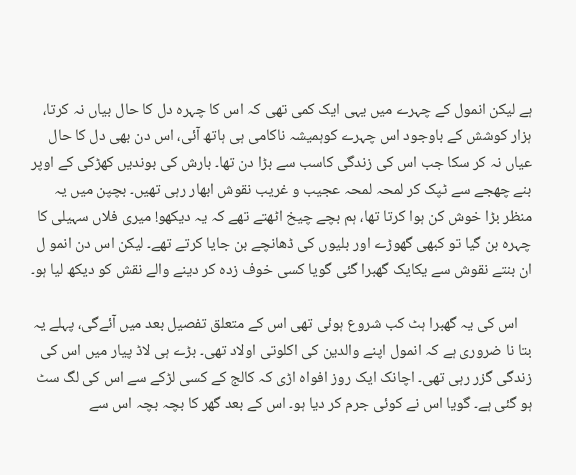ہے لیکن انمول کے چہرے میں یہی ایک کمی تھی کہ اس کا چہرہ دل کا حال بیاں نہ کرتا، ہزار کوشش کے باوجود اس چہرے کوہمیشہ ناکامی ہی ہاتھ آئی، اس دن بھی دل کا حال عیاں نہ کر سکا جب اس کی زندگی کاسب سے بڑا دن تھا۔ بارش کی بوندیں کھڑکی کے اوپر بنے چھجے سے ٹپک کر لمحہ لمحہ عجیب و غریب نقوش ابھار رہی تھیں۔ بچپن میں یہ منظر بڑا خوش کن ہوا کرتا تھا، ہم بچے چیخ اٹھتے تھے کہ یہ دیکھو! میری فلاں سہیلی کا چہرہ بن گیا تو کبھی گھوڑے اور بلیوں کی ڈھانچے بن جایا کرتے تھے۔ لیکن اس دن انمو ل ان بنتے نقوش سے یکایک گھبرا گئی گویا کسی خوف زدہ کر دینے والے نقش کو دیکھ لیا ہو۔

    اس کی یہ گھبرا ہٹ کب شروع ہوئی تھی اس کے متعلق تفصیل بعد میں آئےگی، پہلے یہ بتا نا ضروری ہے کہ انمول اپنے والدین کی اکلوتی اولاد تھی۔ بڑے ہی لاڈ پیار میں اس کی زندگی گزر رہی تھی۔ اچانک ایک روز افواہ اڑی کہ کالج کے کسی لڑکے سے اس کی لگ سٹ ہو گئی ہے۔ گویا اس نے کوئی جرم کر دیا ہو۔ اس کے بعد گھر کا بچہ بچہ اس سے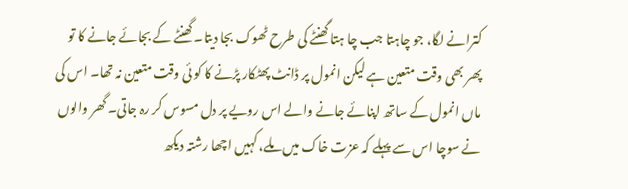کترانے لگا، جو چاہتا جب چا ہتا گھنٹے کی طرح ٹھوک بجا دیتا۔ گھنٹے کے بجائے جانے کا تو پھر بھی وقت متعین ہے لیکن انمول پر ڈانٹ پھٹکار پڑنے کا کو ئی وقت متعین نہ تھا۔ اس کی ماں انمول کے ساتھ اپنائے جانے والے اس رویے پر دل مسوس کر رہ جاتی۔ گھر والوں نے سوچا اس سے پہلے کہ عزت خاک میں ملے، کہیں اچھا رشتہ دیکھ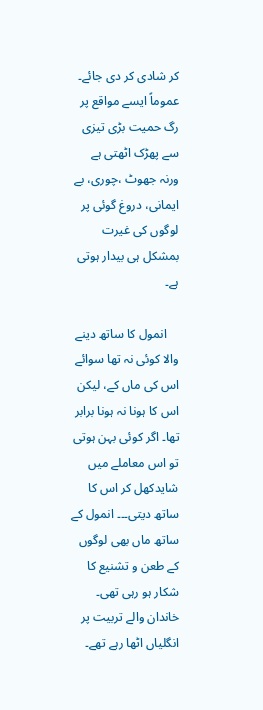کر شادی کر دی جائے۔ عموماً ایسے مواقع پر رگ حمیت بڑی تیزی سے پھڑک اٹھتی ہے ورنہ جھوٹ ،چوری، بے ایمانی، دروغ گوئی پر لوگوں کی غیرت بمشکل ہی بیدار ہوتی ہے۔

    انمول کا ساتھ دینے والا کوئی نہ تھا سوائے اس کی ماں کے، لیکن اس کا ہونا نہ ہونا برابر تھا۔ اگر کوئی بہن ہوتی تو اس معاملے میں شایدکھل کر اس کا ساتھ دیتی۔۔۔ انمول کے ساتھ ماں بھی لوگوں کے طعن و تشنیع کا شکار ہو رہی تھی۔ خاندان والے تربیت پر انگلیاں اٹھا رہے تھے۔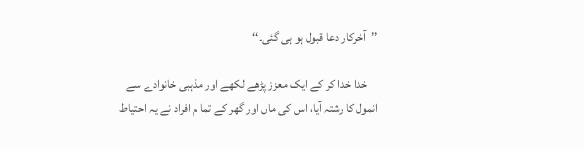’’آخرکار دعا قبول ہو ہی گئی۔‘‘

    خدا خدا کر کے ایک معزز پڑھے لکھے اور مذہبی خانوادے سے انمول کا رشتہ آیا، اس کی ماں اور گھر کے تما م افراد نے یہ احتیاط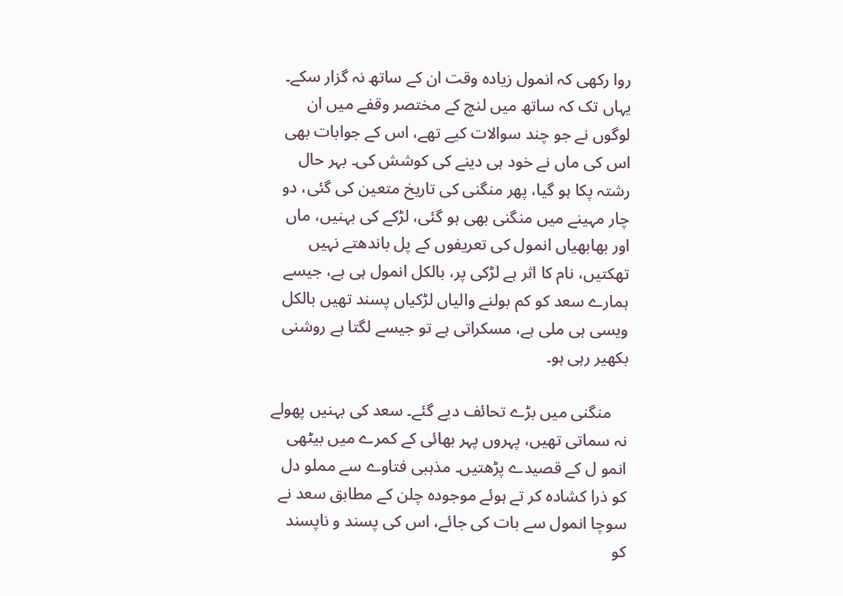روا رکھی کہ انمول زیادہ وقت ان کے ساتھ نہ گزار سکے۔ یہاں تک کہ ساتھ میں لنچ کے مختصر وقفے میں ان لوگوں نے جو چند سوالات کیے تھے، اس کے جوابات بھی اس کی ماں نے خود ہی دینے کی کوشش کی۔ بہر حال رشتہ پکا ہو گیا، پھر منگنی کی تاریخ متعین کی گئی، دو چار مہینے میں منگنی بھی ہو گئی، لڑکے کی بہنیں، ماں اور بھابھیاں انمول کی تعریفوں کے پل باندھتے نہیں تھکتیں، نام کا اثر ہے لڑکی پر، بالکل انمول ہی ہے، جیسے ہمارے سعد کو کم بولنے والیاں لڑکیاں پسند تھیں بالکل ویسی ہی ملی ہے، مسکراتی ہے تو جیسے لگتا ہے روشنی بکھیر رہی ہو۔

    منگنی میں بڑے تحائف دیے گئے۔ سعد کی بہنیں پھولے نہ سماتی تھیں، پہروں پہر بھائی کے کمرے میں بیٹھی انمو ل کے قصیدے پڑھتیں۔ مذہبی فتاوے سے مملو دل کو ذرا کشادہ کر تے ہوئے موجودہ چلن کے مطابق سعد نے سوچا انمول سے بات کی جائے، اس کی پسند و ناپسند کو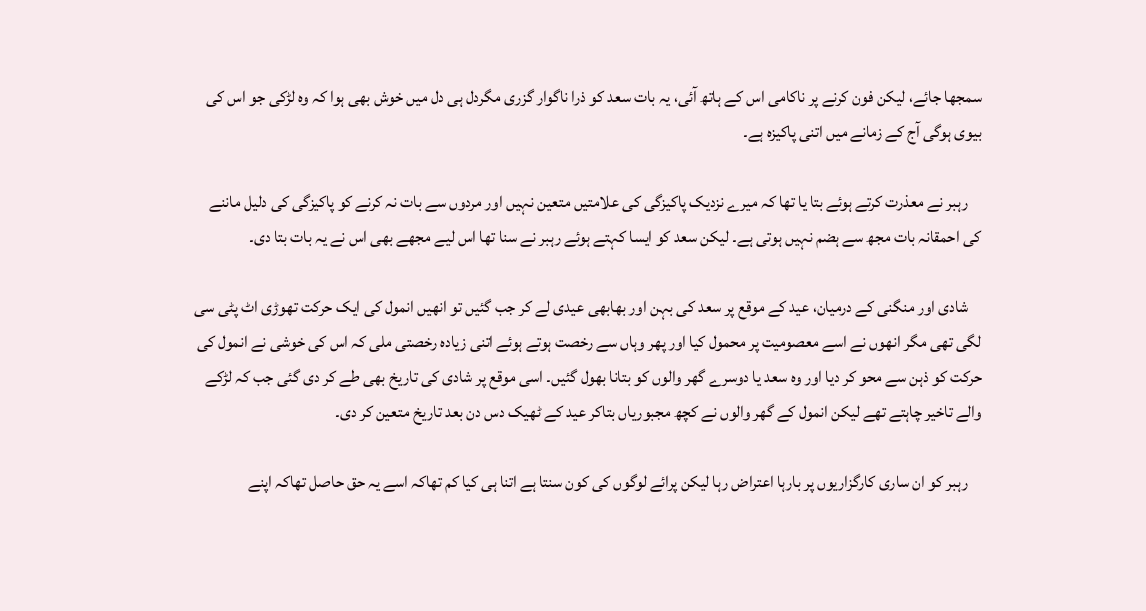سمجھا جائے، لیکن فون کرنے پر ناکامی اس کے ہاتھ آئی، یہ بات سعد کو ذرا ناگوار گزری مگردل ہی دل میں خوش بھی ہوا کہ وہ لڑکی جو اس کی بیوی ہوگی آج کے زمانے میں اتنی پاکیزہ ہے۔

    رہبر نے معذرت کرتے ہوئے بتا یا تھا کہ میرے نزدیک پاکیزگی کی علامتیں متعین نہیں اور مردوں سے بات نہ کرنے کو پاکیزگی کی دلیل ماننے کی احمقانہ بات مجھ سے ہضم نہیں ہوتی ہے۔ لیکن سعد کو ایسا کہتے ہوئے رہبر نے سنا تھا اس لیے مجھے بھی اس نے یہ بات بتا دی۔

    شادی اور منگنی کے درمیان، عید کے موقع پر سعد کی بہن اور بھابھی عیدی لے کر جب گئیں تو انھیں انمول کی ایک حرکت تھوڑی اٹ پٹی سی لگی تھی مگر انھوں نے اسے معصومیت پر محمول کیا اور پھر وہاں سے رخصت ہوتے ہوئے اتنی زیادہ رخصتی ملی کہ اس کی خوشی نے انمول کی حرکت کو ذہن سے محو کر دیا اور وہ سعد یا دوسرے گھر والوں کو بتانا بھول گئیں۔ اسی موقع پر شادی کی تاریخ بھی طے کر دی گئی جب کہ لڑکے والے تاخیر چاہتے تھے لیکن انمول کے گھر والوں نے کچھ مجبوریاں بتاکر عید کے ٹھیک دس دن بعد تاریخ متعین کر دی۔

    رہبر کو ان ساری کارگزاریوں پر بارہا اعتراض رہا لیکن پرائے لوگوں کی کون سنتا ہے اتنا ہی کیا کم تھاکہ اسے یہ حق حاصل تھاکہ اپنے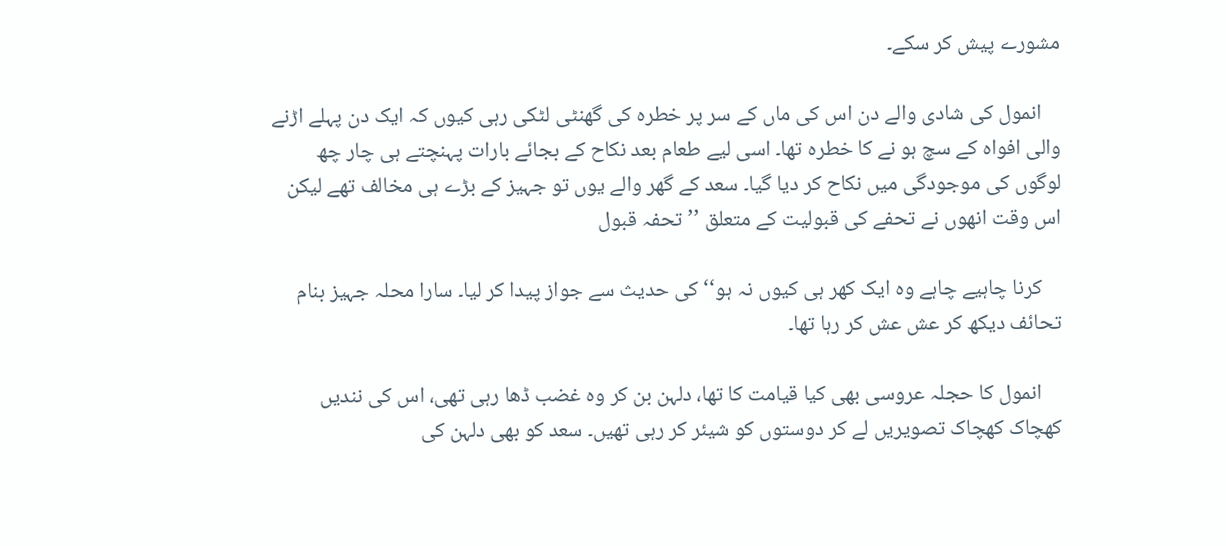مشورے پیش کر سکے۔

    انمول کی شادی والے دن اس کی ماں کے سر پر خطرہ کی گھنٹی لٹکی رہی کیوں کہ ایک دن پہلے اڑنے والی افواہ کے سچ ہو نے کا خطرہ تھا۔ اسی لیے طعام بعد نکاح کے بجائے بارات پہنچتے ہی چار چھ لوگوں کی موجودگی میں نکاح کر دیا گیا۔ سعد کے گھر والے یوں تو جہیز کے بڑے ہی مخالف تھے لیکن اس وقت انھوں نے تحفے کی قبولیت کے متعلق ’’تحفہ قبول

    کرنا چاہیے چاہے وہ ایک کھر ہی کیوں نہ ہو‘‘ کی حدیث سے جواز پیدا کر لیا۔ سارا محلہ جہیز بنام تحائف دیکھ کر عش عش کر رہا تھا۔

    انمول کا حجلہ عروسی بھی کیا قیامت کا تھا، دلہن بن کر وہ غضب ڈھا رہی تھی، اس کی نندیں کھچاک کھچاک تصویریں لے کر دوستوں کو شیئر کر رہی تھیں۔ سعد کو بھی دلہن کی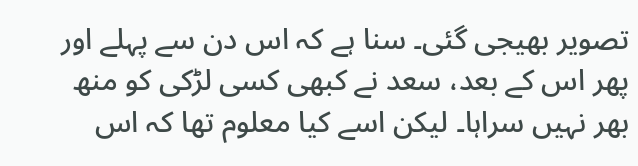تصویر بھیجی گئی۔ سنا ہے کہ اس دن سے پہلے اور پھر اس کے بعد، سعد نے کبھی کسی لڑکی کو منھ بھر نہیں سراہا۔ لیکن اسے کیا معلوم تھا کہ اس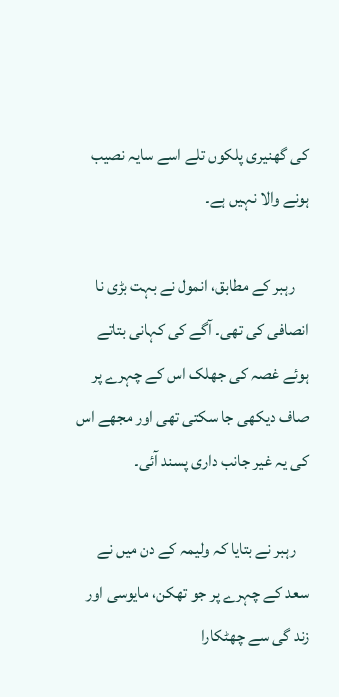کی گھنیری پلکوں تلے اسے سایہ نصیب ہونے والا نہیں ہے۔

    رہبر کے مطابق، انمول نے بہت بڑی نا انصافی کی تھی۔ آگے کی کہانی بتاتے ہوئے غصہ کی جھلک اس کے چہرے پر صاف دیکھی جا سکتی تھی اور مجھے اس کی یہ غیر جانب داری پسند آئی۔

    رہبر نے بتایا کہ ولیمہ کے دن میں نے سعد کے چہرے پر جو تھکن، مایوسی اور زند گی سے چھٹکارا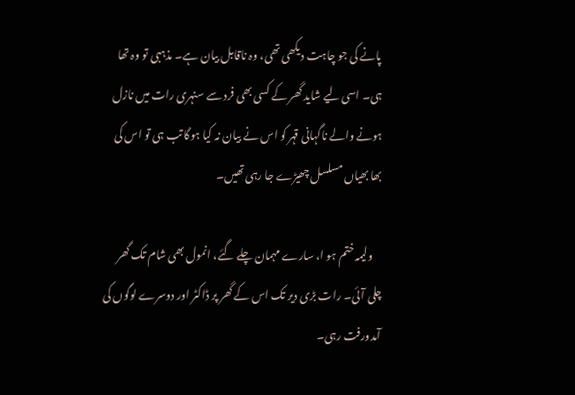پانے کی جو چاہت دیکھی تھی، وہ ناقابل بیان ہے۔ مذہبی تو وہ تھا ہی۔ اسی لیے شاید گھر کے کسی بھی فرد سے سنہری رات میں نازل ہونے والے ناگہانی قہر کو اس نے بیان نہ کیا ہوگا تب ہی تو اس کی بھا بھیاں مسلسل چھیڑے جا رہی تھیں۔

    ولیمہ ختم ہو ا، سارے مہمان چلے گئے، انمول بھی شام تک گھر چلی آئی۔ رات بڑی دیر تک اس کے گھر پر ڈاکٹر اور دوسرے لوگوں کی آمدورفت رہی۔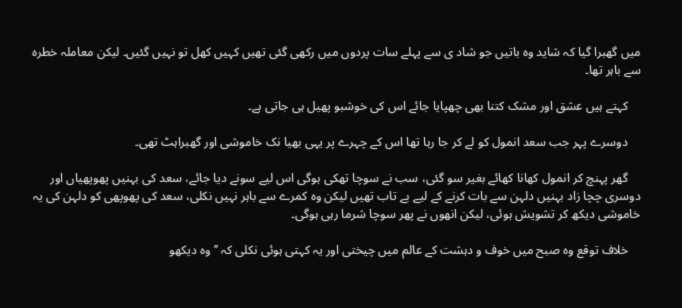میں گھبرا گیا کہ شاید وہ باتیں جو شاد ی سے پہلے سات پردوں میں رکھی گئی تھیں کہیں کھل تو نہیں گئیں۔ لیکن معاملہ خطرہ سے باہر تھا۔

    کہتے ہیں عشق اور مشک کتنا بھی چھپایا جائے اس کی خوشبو پھیل ہی جاتی ہے۔

    دوسرے پہر جب سعد انمول کو لے کر جا رہا تھا اس کے چہرے پر یہی بھیا نک خاموشی اور گھبراہٹ تھی۔

    گھر پہنچ کر انمول کھانا کھائے بغیر سو گئی، سب نے سوچا تھکی ہوگی اس لیے سونے دیا جائے، سعد کی بہنیں پھوپھیاں اور دوسری چچا زاد بہنیں دلہن سے بات کرنے کے لیے بے تاب تھیں لیکن وہ کمرے سے باہر نہیں نکلی، سعد کی پھوپھی کو دلہن کی یہ خاموشی دیکھ کر تشویش ہوئی، لیکن انھوں نے پھر سوچا شرما رہی ہوگی۔

    خلاف توقع وہ صبح میں خوف و دہشت کے عالم میں چیختی اور یہ کہتی ہوئی نکلی کہ ’’وہ دیکھو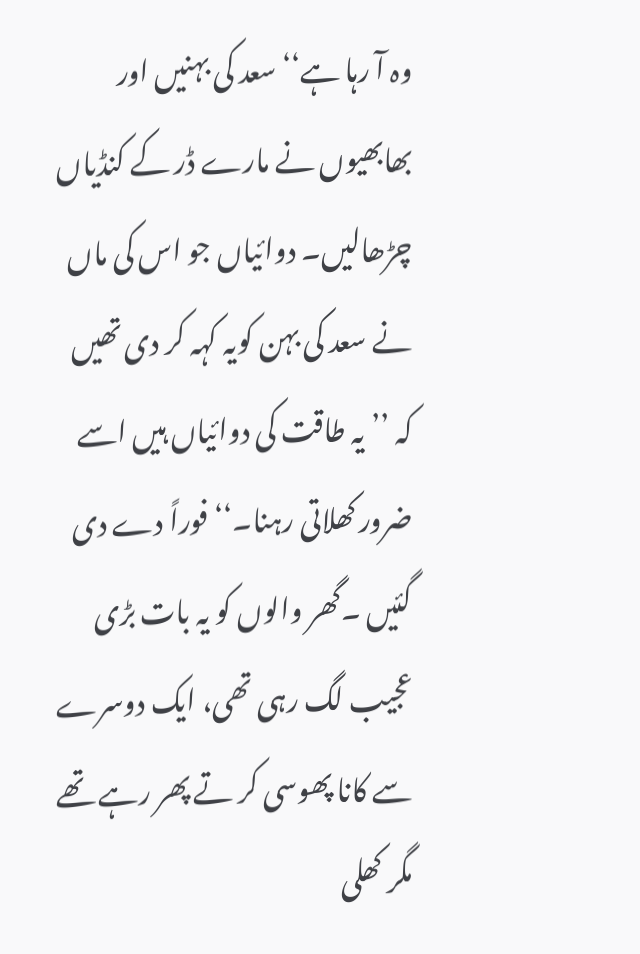وہ آ رہا ہے‘‘ سعد کی بہنیں اور بھابھیوں نے مارے ڈر کے کنڈیاں چڑھالیں۔ دوائیاں جو اس کی ماں نے سعد کی بہن کویہ کہہ کر دی تھیں کہ ’’یہ طاقت کی دوائیاں ہیں اسے ضرور کھلاتی رہنا۔‘‘ فوراً دے دی گئیں ۔گھر والوں کو یہ بات بڑی عجیب لگ رہی تھی، ایک دوسرے سے کانا پھوسی کر تے پھر رہے تھے مگر کھلی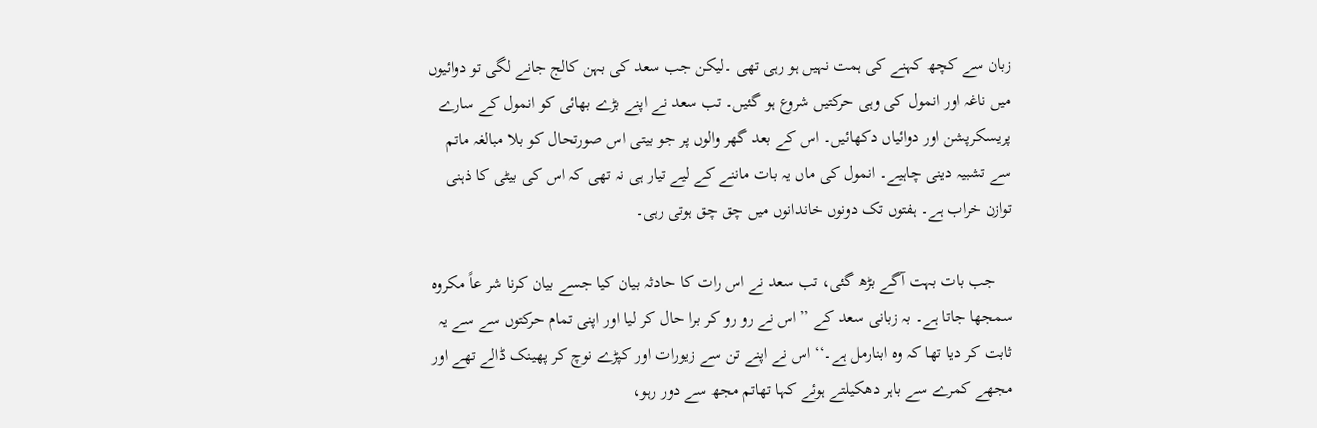زبان سے کچھ کہنے کی ہمت نہیں ہو رہی تھی ۔لیکن جب سعد کی بہن کالج جانے لگی تو دوائیوں میں ناغہ اور انمول کی وہی حرکتیں شروع ہو گئیں۔ تب سعد نے اپنے بڑے بھائی کو انمول کے سارے پریسکرپشن اور دوائیاں دکھائیں۔ اس کے بعد گھر والوں پر جو بیتی اس صورتحال کو بلا مبالغہ ماتم سے تشبیہ دینی چاہیے۔ انمول کی ماں یہ بات ماننے کے لیے تیار ہی نہ تھی کہ اس کی بیٹی کا ذہنی توازن خراب ہے۔ ہفتوں تک دونوں خاندانوں میں چق چق ہوتی رہی۔

    جب بات بہت آگے بڑھ گئی، تب سعد نے اس رات کا حادثہ بیان کیا جسے بیان کرنا شر عاً مکروہ سمجھا جاتا ہے۔ بہ زبانی سعد کے ’’اس نے رو رو کر برا حال کر لیا اور اپنی تمام حرکتوں سے سے یہ ثابت کر دیا تھا کہ وہ ابنارمل ہے۔‘‘ اس نے اپنے تن سے زیورات اور کپڑے نوچ کر پھینک ڈالے تھے اور مجھے کمرے سے باہر دھکیلتے ہوئے کہا تھاتم مجھ سے دور رہو،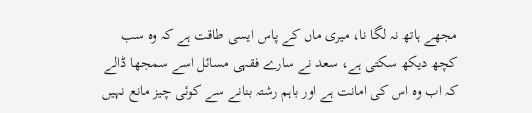مجھے ہاتھ نہ لگا نا، میری ماں کے پاس ایسی طاقت ہے کہ وہ سب کچھ دیکھ سکتی ہے، سعد نے سارے فقہی مسائل اسے سمجھا ڈالے کہ اب وہ اس کی امانت ہے اور باہم رشتہ بنانے سے کوئی چیز مانع نہیں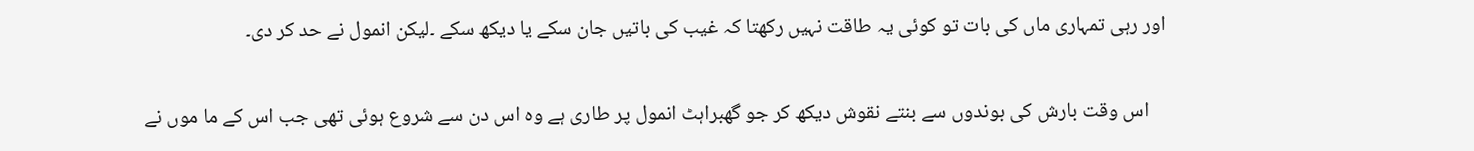اور رہی تمہاری ماں کی بات تو کوئی یہ طاقت نہیں رکھتا کہ غیب کی باتیں جان سکے یا دیکھ سکے ۔لیکن انمول نے حد کر دی۔

    اس وقت بارش کی بوندوں سے بنتے نقوش دیکھ کر جو گھبراہٹ انمول پر طاری ہے وہ اس دن سے شروع ہوئی تھی جب اس کے ما موں نے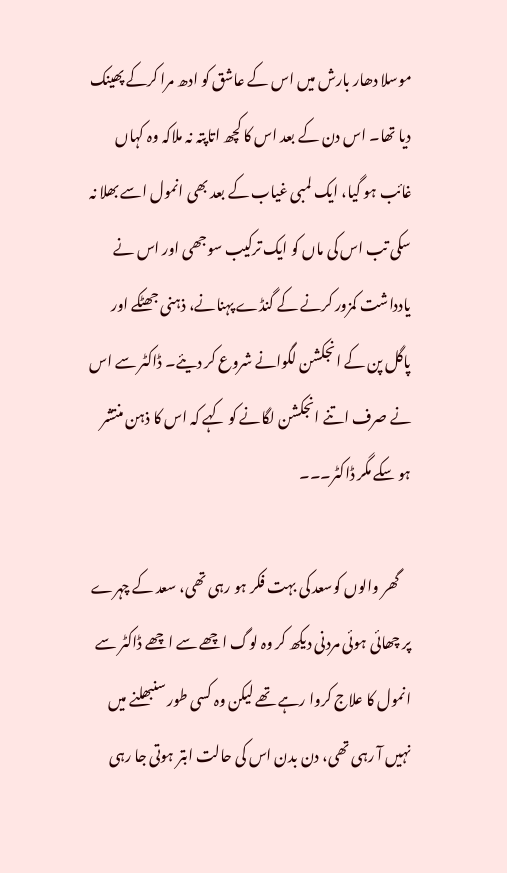موسلا دھار بارش میں اس کے عاشق کو ادھ مرا کرکے پھینک دیا تھا۔ اس دن کے بعد اس کا کچھ اتاپتہ نہ ملاکہ وہ کہاں غائب ہو گیا، ایک لمبی غیاب کے بعد بھی انمول اسے بھلا نہ سکی تب اس کی ماں کو ایک ترکیب سوجھی اور اس نے یادداشت کمزور کرنے کے گنڈے پہنانے، ذہنی جھٹکے اور پاگل پن کے انجکشن لگوانے شروع کر دیئے۔ ڈاکٹر سے اس نے صرف اتنے انجکشن لگانے کو کہے کہ اس کا ذہن منتشر ہو سکے مگر ڈاکٹر۔۔۔

    گھر والوں کوسعد کی بہت فکر ہو رہی تھی، سعد کے چہرے پر چھائی ہوئی مردنی دیکھ کر وہ لوگ اچھے سے اچھے ڈاکٹر سے انمول کا علاج کروا رہے تھے لیکن وہ کسی طور سنبھلنے میں نہیں آ رہی تھی، دن بدن اس کی حالت ابتر ہوتی جا رہی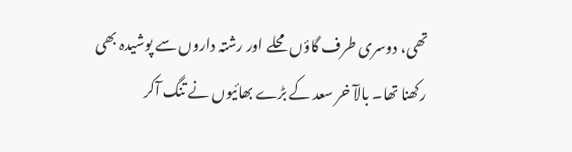تھی، دوسری طرف گاؤں محلے اور رشتہ داروں سے پوشیدہ بھی رکھنا تھا۔ بالآ خر سعد کے بڑے بھائیوں نے تنگ آکر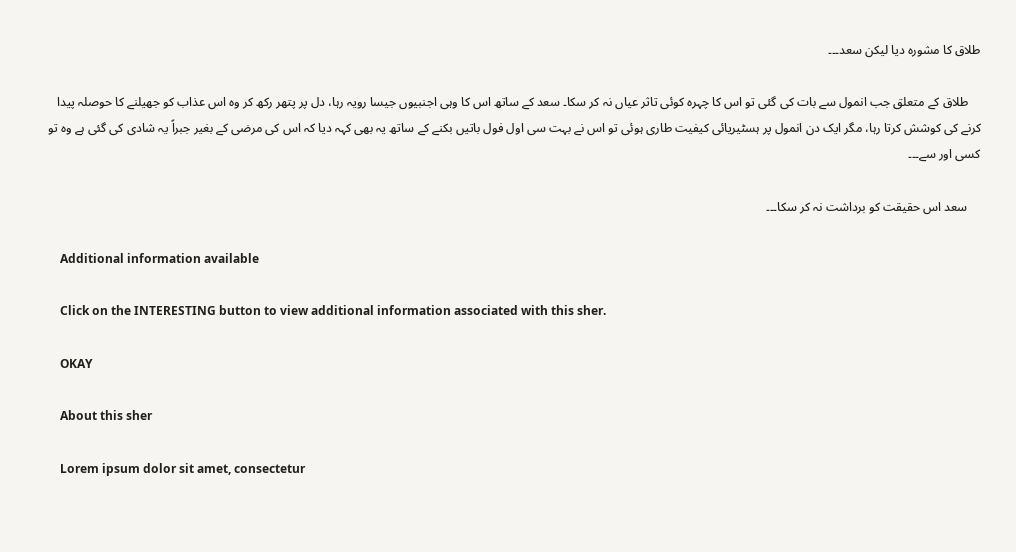طلاق کا مشورہ دیا لیکن سعد۔۔۔

    طلاق کے متعلق جب انمول سے بات کی گئی تو اس کا چہرہ کوئی تاثر عیاں نہ کر سکا۔ سعد کے ساتھ اس کا وہی اجنبیوں جیسا رویہ رہا، دل پر پتھر رکھ کر وہ اس عذاب کو جھیلنے کا حوصلہ پیدا کرنے کی کوشش کرتا رہا، مگر ایک دن انمول پر ہسٹیریائی کیفیت طاری ہوئی تو اس نے بہت سی اول فول باتیں بکنے کے ساتھ یہ بھی کہہ دیا کہ اس کی مرضی کے بغیر جبراً یہ شادی کی گئی ہے وہ تو کسی اور سے۔۔۔

    سعد اس حقیقت کو برداشت نہ کر سکا۔۔۔

    Additional information available

    Click on the INTERESTING button to view additional information associated with this sher.

    OKAY

    About this sher

    Lorem ipsum dolor sit amet, consectetur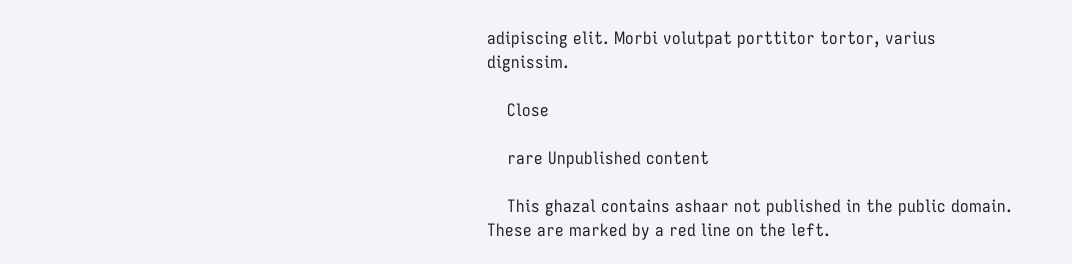adipiscing elit. Morbi volutpat porttitor tortor, varius dignissim.

    Close

    rare Unpublished content

    This ghazal contains ashaar not published in the public domain. These are marked by a red line on the left.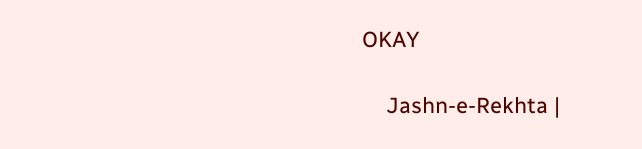OKAY

    Jashn-e-Rekhta |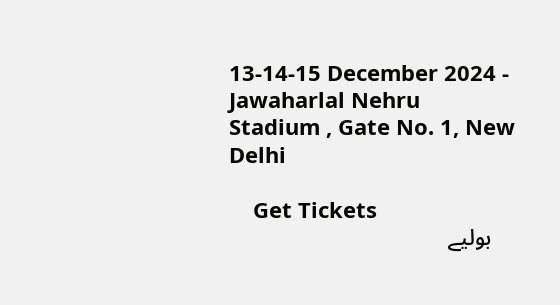13-14-15 December 2024 - Jawaharlal Nehru Stadium , Gate No. 1, New Delhi

    Get Tickets
    بولیے